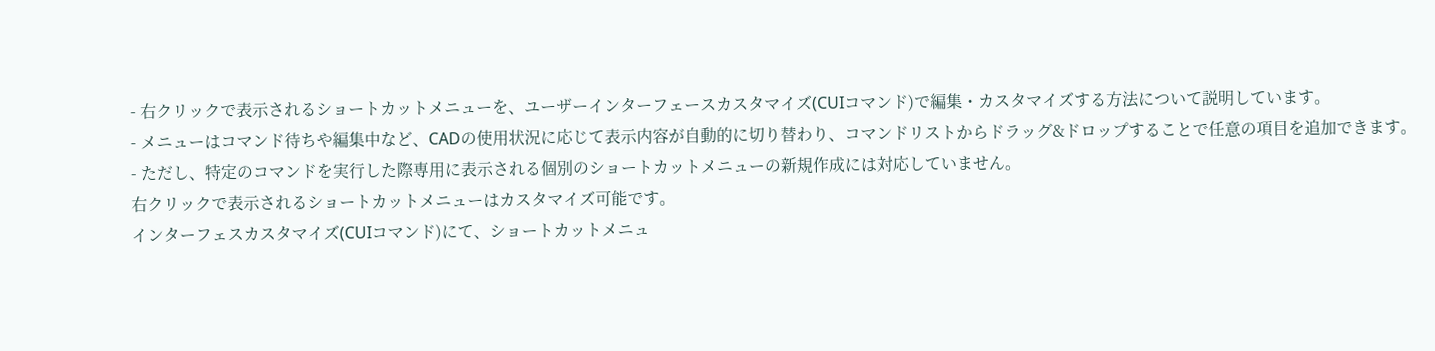- 右クリックで表示されるショートカットメニューを、ユーザーインターフェースカスタマイズ(CUIコマンド)で編集・カスタマイズする方法について説明しています。
- メニューはコマンド待ちや編集中など、CADの使用状況に応じて表示内容が自動的に切り替わり、コマンドリストからドラッグ&ドロップすることで任意の項目を追加できます。
- ただし、特定のコマンドを実行した際専用に表示される個別のショートカットメニューの新規作成には対応していません。
右クリックで表示されるショートカットメニューはカスタマイズ可能です。
インターフェスカスタマイズ(CUIコマンド)にて、ショートカットメニュ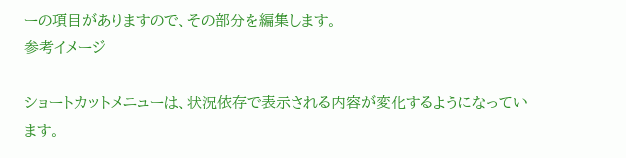ーの項目がありますので、その部分を編集します。
参考イメージ

ショートカットメニューは、状況依存で表示される内容が変化するようになっています。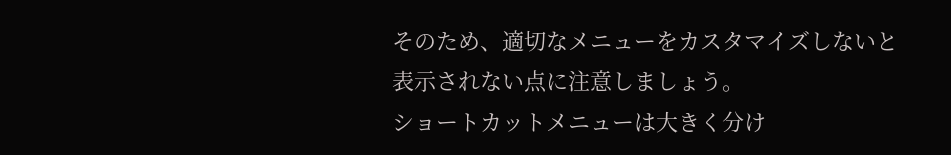そのため、適切なメニューをカスタマイズしないと表示されない点に注意しましょう。
ショートカットメニューは大きく分け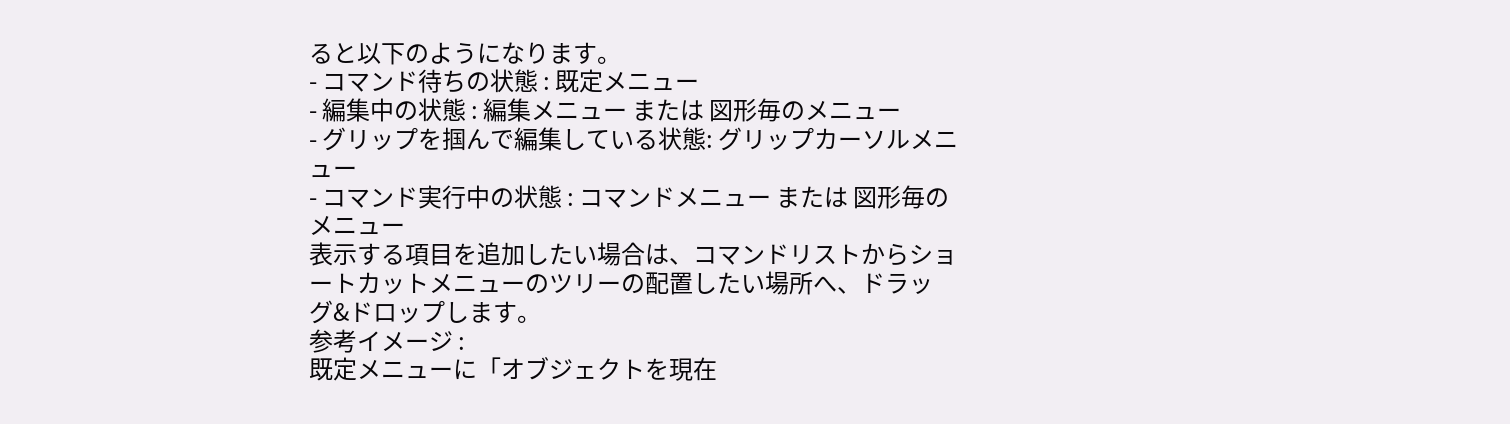ると以下のようになります。
- コマンド待ちの状態 : 既定メニュー
- 編集中の状態 : 編集メニュー または 図形毎のメニュー
- グリップを掴んで編集している状態: グリップカーソルメニュー
- コマンド実行中の状態 : コマンドメニュー または 図形毎のメニュー
表示する項目を追加したい場合は、コマンドリストからショートカットメニューのツリーの配置したい場所へ、ドラッグ&ドロップします。
参考イメージ :
既定メニューに「オブジェクトを現在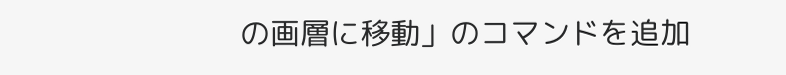の画層に移動」のコマンドを追加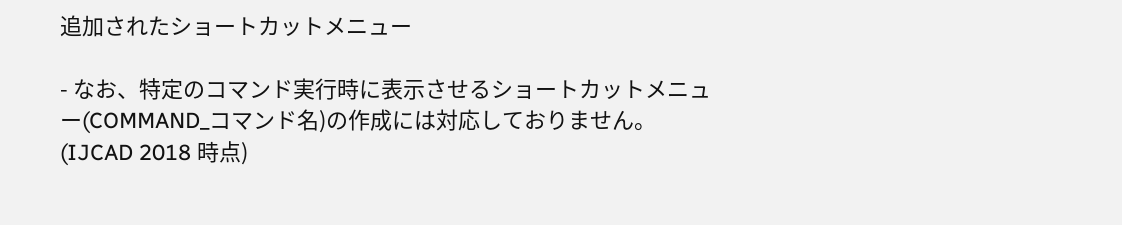追加されたショートカットメニュー

- なお、特定のコマンド実行時に表示させるショートカットメニュー(COMMAND_コマンド名)の作成には対応しておりません。(IJCAD 2018 時点)